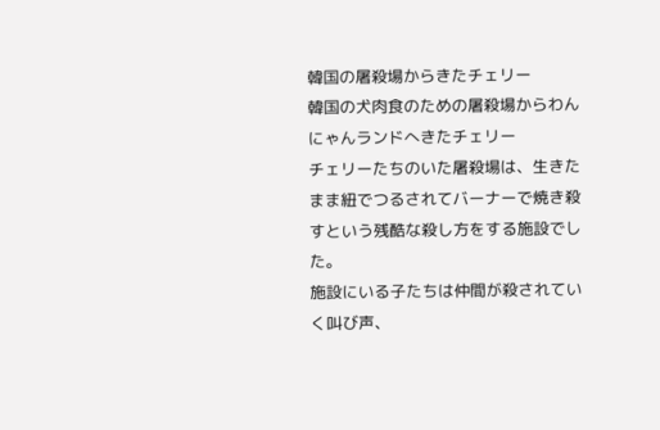韓国の屠殺場からきたチェリー
韓国の犬肉食のための屠殺場からわんにゃんランドへきたチェリー
チェリーたちのいた屠殺場は、生きたまま紐でつるされてバーナーで焼き殺すという残酷な殺し方をする施設でした。
施設にいる子たちは仲間が殺されていく叫び声、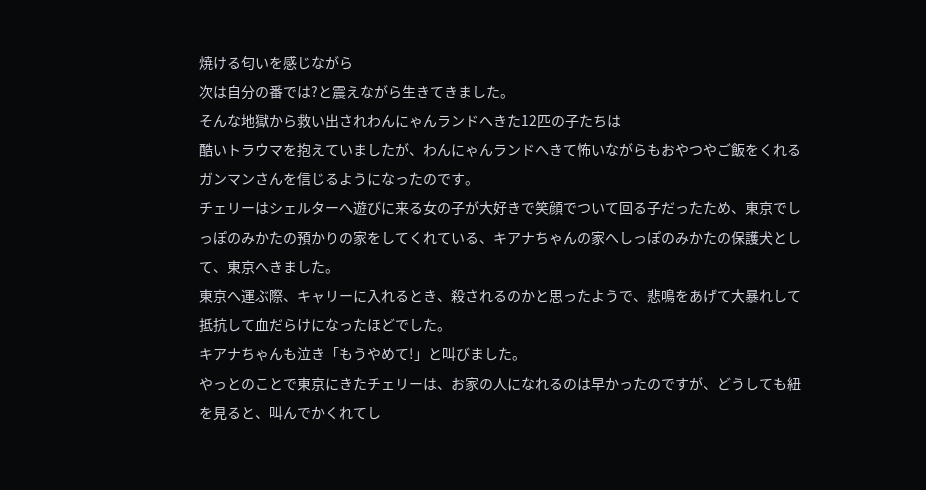焼ける匂いを感じながら
次は自分の番では?と震えながら生きてきました。
そんな地獄から救い出されわんにゃんランドへきた12匹の子たちは
酷いトラウマを抱えていましたが、わんにゃんランドへきて怖いながらもおやつやご飯をくれるガンマンさんを信じるようになったのです。
チェリーはシェルターへ遊びに来る女の子が大好きで笑顔でついて回る子だったため、東京でしっぽのみかたの預かりの家をしてくれている、キアナちゃんの家へしっぽのみかたの保護犬として、東京へきました。
東京へ運ぶ際、キャリーに入れるとき、殺されるのかと思ったようで、悲鳴をあげて大暴れして抵抗して血だらけになったほどでした。
キアナちゃんも泣き「もうやめて!」と叫びました。
やっとのことで東京にきたチェリーは、お家の人になれるのは早かったのですが、どうしても紐を見ると、叫んでかくれてし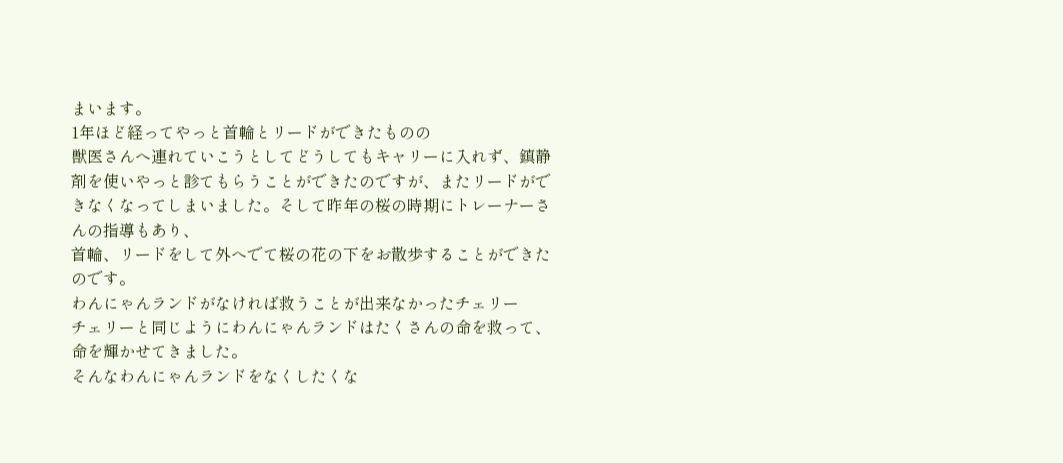まいます。
1年ほど経ってやっと首輪とリードができたものの
獣医さんへ連れていこうとしてどうしてもキャリーに入れず、鎮静剤を使いやっと診てもらうことができたのですが、またリードができなくなってしまいました。そして昨年の桜の時期にトレーナーさんの指導もあり、
首輪、リードをして外へでて桜の花の下をお散歩することができたのです。
わんにゃんランドがなければ救うことが出来なかったチェリー
チェリーと同じようにわんにゃんランドはたくさんの命を救って、命を輝かせてきました。
そんなわんにゃんランドをなくしたくな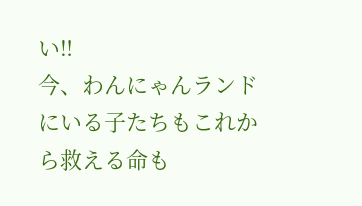い‼
今、わんにゃんランドにいる子たちもこれから救える命も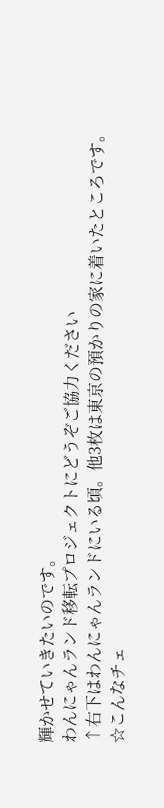輝かせていきたいのです。
わんにゃんランド移転プロジェクトにどうぞご協力ください
↑右下はわんにゃんランドにいる頃。他3枚は東京の預かりの家に着いたところです。
☆こんなチェ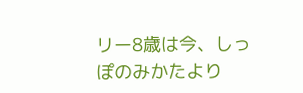リー8歳は今、しっぽのみかたより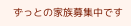ずっとの家族募集中です